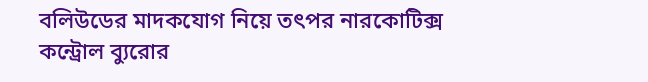বলিউডের মাদকযোগ নিয়ে তৎপর নারকোটিক্স কন্ট্রোল ব্যুরোর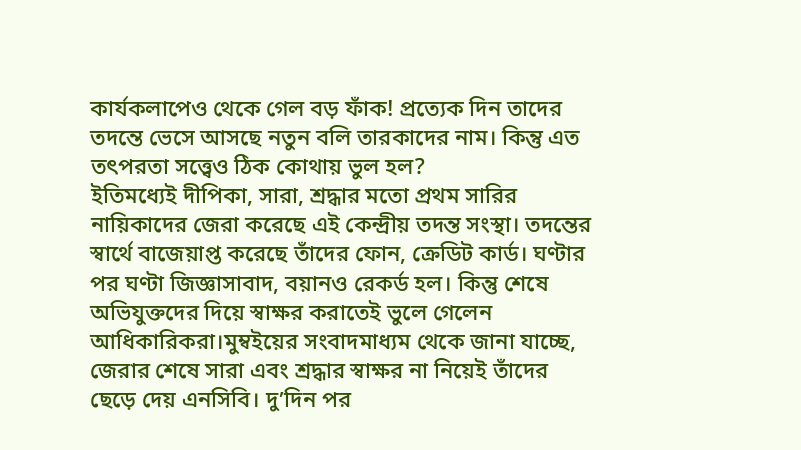কার্যকলাপেও থেকে গেল বড় ফাঁক! প্রত্যেক দিন তাদের তদন্তে ভেসে আসছে নতুন বলি তারকাদের নাম। কিন্তু এত তৎপরতা সত্ত্বেও ঠিক কোথায় ভুল হল?
ইতিমধ্যেই দীপিকা, সারা, শ্রদ্ধার মতো প্রথম সারির নায়িকাদের জেরা করেছে এই কেন্দ্রীয় তদন্ত সংস্থা। তদন্তের স্বার্থে বাজেয়াপ্ত করেছে তাঁদের ফোন, ক্রেডিট কার্ড। ঘণ্টার পর ঘণ্টা জিজ্ঞাসাবাদ, বয়ানও রেকর্ড হল। কিন্তু শেষে অভিযুক্তদের দিয়ে স্বাক্ষর করাতেই ভুলে গেলেন আধিকারিকরা।মুম্বইয়ের সংবাদমাধ্যম থেকে জানা যাচ্ছে, জেরার শেষে সারা এবং শ্রদ্ধার স্বাক্ষর না নিয়েই তাঁদের ছেড়ে দেয় এনসিবি। দু’দিন পর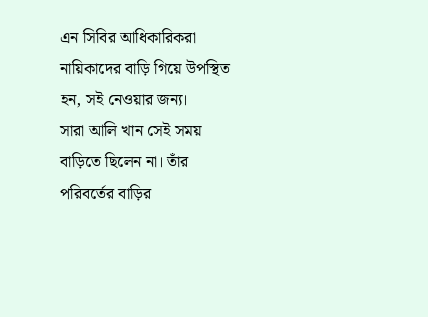এন সিবির আধিকারিকরা নায়িকাদের বাড়ি গিয়ে উপস্থিত হন, সই নেওয়ার জন্য।
সারা আলি খান সেই সময় বাড়িতে ছিলেন না। তাঁর পরিবর্তের বাড়ির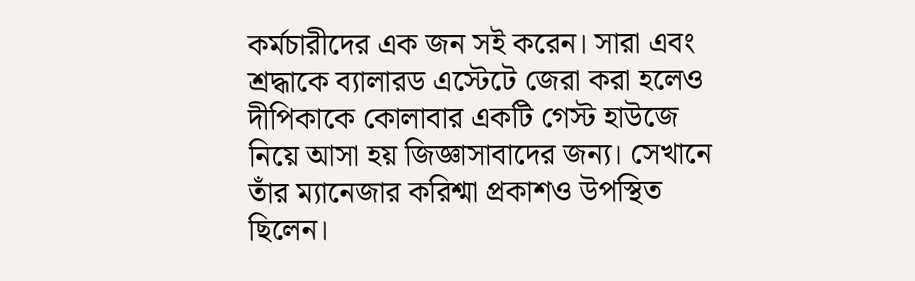কর্মচারীদের এক জন সই করেন। সারা এবং শ্রদ্ধাকে ব্যালারড এস্টেটে জেরা করা হলেও দীপিকাকে কোলাবার একটি গেস্ট হাউজে নিয়ে আসা হয় জিজ্ঞাসাবাদের জন্য। সেখানে তাঁর ম্যানেজার করিশ্মা প্রকাশও উপস্থিত ছিলেন।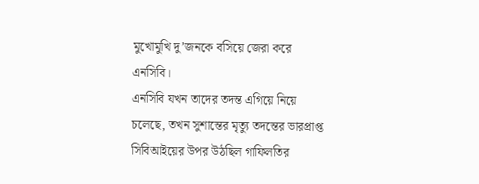মুখোমুখি দু’জনকে বসিয়ে জেরা করে এনসিবি।
এনসিবি যখন তাদের তদন্ত এগিয়ে নিয়ে চলেছে, তখন সুশান্তের মৃত্যু তদন্তের ভারপ্রাপ্ত সিবিআইয়ের উপর উঠছিল গাফিলতির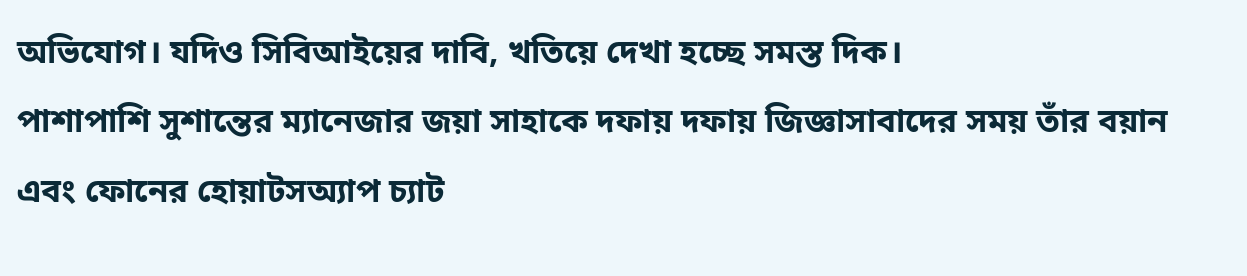অভিযোগ। যদিও সিবিআইয়ের দাবি, খতিয়ে দেখা হচ্ছে সমস্ত দিক।
পাশাপাশি সুশান্তের ম্যানেজার জয়া সাহাকে দফায় দফায় জিজ্ঞাসাবাদের সময় তাঁর বয়ান এবং ফোনের হোয়াটসঅ্যাপ চ্যাট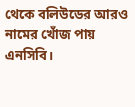থেকে বলিউডের আরও নামের খোঁজ পায় এনসিবি।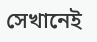সেখানেই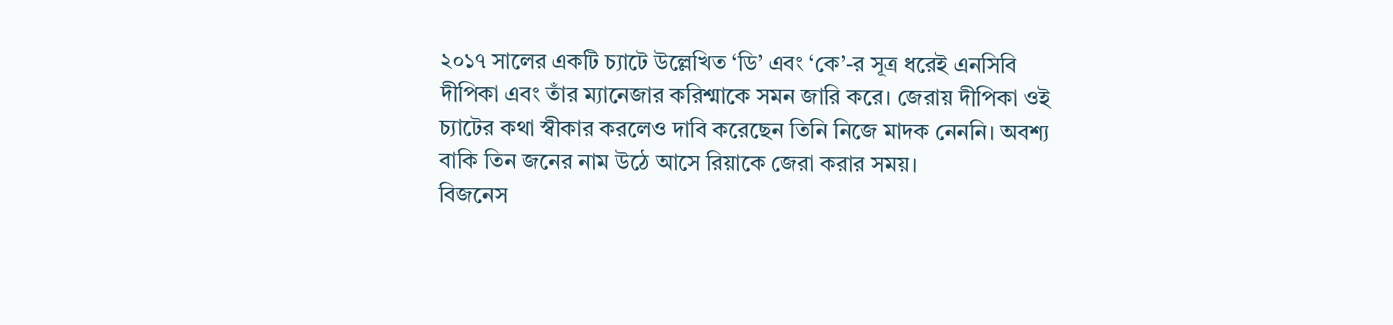২০১৭ সালের একটি চ্যাটে উল্লেখিত ‘ডি’ এবং ‘কে’-র সূত্র ধরেই এনসিবি দীপিকা এবং তাঁর ম্যানেজার করিশ্মাকে সমন জারি করে। জেরায় দীপিকা ওই চ্যাটের কথা স্বীকার করলেও দাবি করেছেন তিনি নিজে মাদক নেননি। অবশ্য বাকি তিন জনের নাম উঠে আসে রিয়াকে জেরা করার সময়।
বিজনেস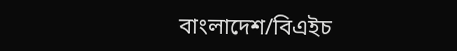বাংলাদেশ/বিএইচ